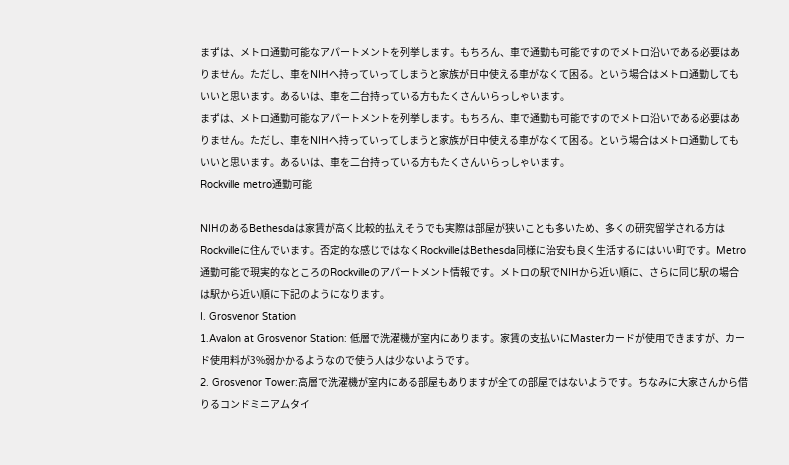まずは、メトロ通勤可能なアパートメントを列挙します。もちろん、車で通勤も可能ですのでメトロ沿いである必要はありません。ただし、車をNIHへ持っていってしまうと家族が日中使える車がなくて困る。という場合はメトロ通勤してもいいと思います。あるいは、車を二台持っている方もたくさんいらっしゃいます。
まずは、メトロ通勤可能なアパートメントを列挙します。もちろん、車で通勤も可能ですのでメトロ沿いである必要はありません。ただし、車をNIHへ持っていってしまうと家族が日中使える車がなくて困る。という場合はメトロ通勤してもいいと思います。あるいは、車を二台持っている方もたくさんいらっしゃいます。
Rockville metro通勤可能

NIHのあるBethesdaは家賃が高く比較的払えそうでも実際は部屋が狭いことも多いため、多くの研究留学される方はRockvilleに住んでいます。否定的な感じではなくRockvilleはBethesda同様に治安も良く生活するにはいい町です。Metro通勤可能で現実的なところのRockvilleのアパートメント情報です。メトロの駅でNIHから近い順に、さらに同じ駅の場合は駅から近い順に下記のようになります。
I. Grosvenor Station
1.Avalon at Grosvenor Station: 低層で洗濯機が室内にあります。家賃の支払いにMasterカードが使用できますが、カード使用料が3%弱かかるようなので使う人は少ないようです。
2. Grosvenor Tower:高層で洗濯機が室内にある部屋もありますが全ての部屋ではないようです。ちなみに大家さんから借りるコンドミニアムタイ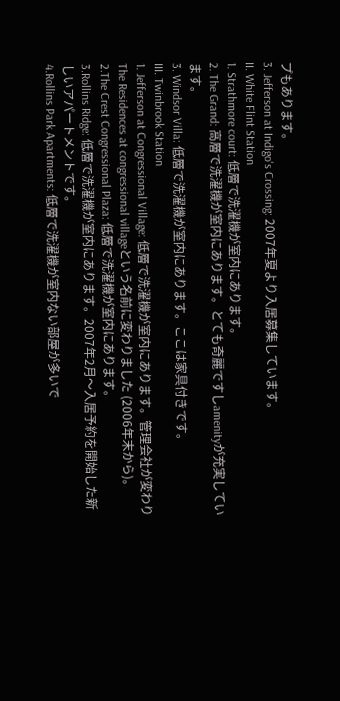プもあります。
3. Jefferson at Indigo's Crossing: 2007年夏より入居募集しています。
II. White Flint Station
1. Strathmore court: 低層で洗濯機が室内にあります。
2. The Grand: 高層で洗濯機が室内にあります。とても奇麗ですしamenityが充実しています。
3. Windsor Villa: 低層で洗濯機が室内にあります。ここは家具付きです。
III. Twinbrook Station
1. Jefferson at Congressional Village: 低層で洗濯機が室内にあります。管理会社が変わりThe Residences at congressional villageという名前に変わりました (2006年末から)。
2.The Crest Congressional Plaza: 低層で洗濯機が室内にあります。
3.Rollins Ridge: 低層で洗濯機が室内にあります。2007年2月〜入居予約を開始した新しいアパートメントです。
4.Rollins Park Apartments: 低層で洗濯機が室内ない部屋が多いで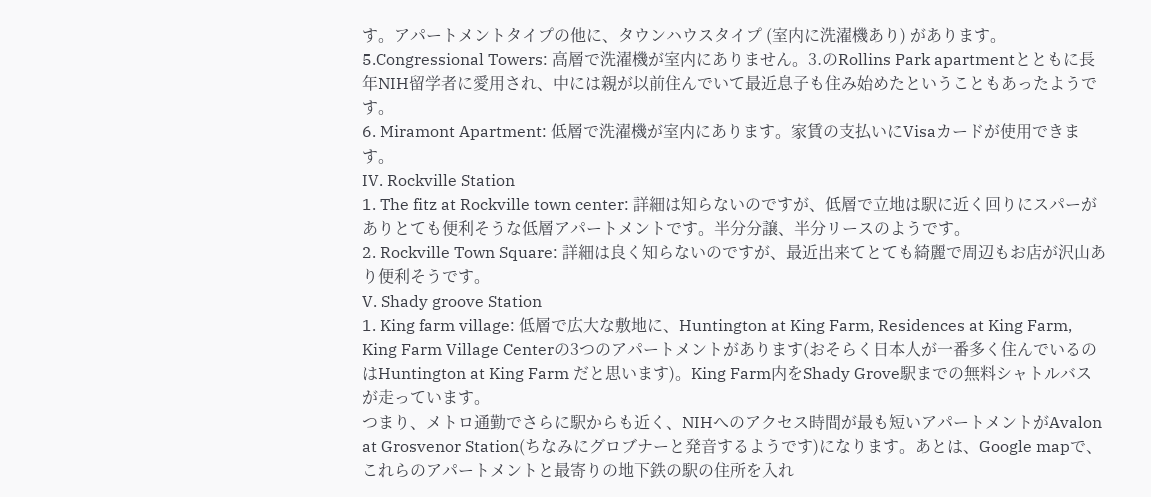す。アパートメントタイプの他に、タウンハウスタイプ (室内に洗濯機あり) があります。
5.Congressional Towers: 高層で洗濯機が室内にありません。3.のRollins Park apartmentとともに長年NIH留学者に愛用され、中には親が以前住んでいて最近息子も住み始めたということもあったようです。
6. Miramont Apartment: 低層で洗濯機が室内にあります。家賃の支払いにVisaカードが使用できます。
IV. Rockville Station
1. The fitz at Rockville town center: 詳細は知らないのですが、低層で立地は駅に近く回りにスパーがありとても便利そうな低層アパートメントです。半分分譲、半分リースのようです。
2. Rockville Town Square: 詳細は良く知らないのですが、最近出来てとても綺麗で周辺もお店が沢山あり便利そうです。
V. Shady groove Station
1. King farm village: 低層で広大な敷地に、Huntington at King Farm, Residences at King Farm, King Farm Village Centerの3つのアパートメントがあります(おそらく日本人が一番多く住んでいるのはHuntington at King Farm だと思います)。King Farm内をShady Grove駅までの無料シャトルバスが走っています。
つまり、メトロ通勤でさらに駅からも近く、NIHへのアクセス時間が最も短いアパートメントがAvalon at Grosvenor Station(ちなみにグロブナーと発音するようです)になります。あとは、Google mapで、これらのアパートメントと最寄りの地下鉄の駅の住所を入れ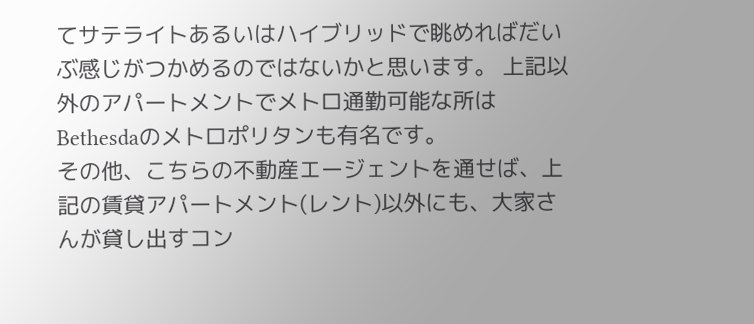てサテライトあるいはハイブリッドで眺めればだいぶ感じがつかめるのではないかと思います。 上記以外のアパートメントでメトロ通勤可能な所はBethesdaのメトロポリタンも有名です。
その他、こちらの不動産エージェントを通せば、上記の賃貸アパートメント(レント)以外にも、大家さんが貸し出すコン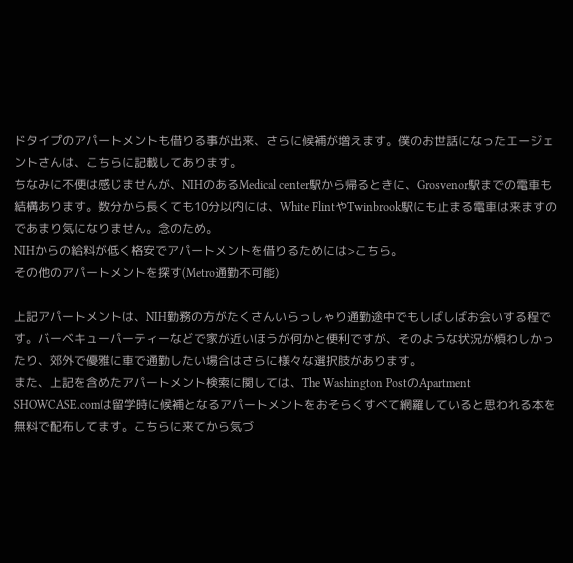ドタイプのアパートメントも借りる事が出来、さらに候補が増えます。僕のお世話になったエージェントさんは、こちらに記載してあります。
ちなみに不便は感じませんが、NIHのあるMedical center駅から帰るときに、Grosvenor駅までの電車も結構あります。数分から長くても10分以内には、White FlintやTwinbrook駅にも止まる電車は来ますのであまり気になりません。念のため。
NIHからの給料が低く格安でアパートメントを借りるためには>こちら。
その他のアパートメントを探す(Metro通勤不可能)

上記アパートメントは、NIH勤務の方がたくさんいらっしゃり通勤途中でもしばしばお会いする程です。バーベキューパーティーなどで家が近いほうが何かと便利ですが、そのような状況が煩わしかったり、郊外で優雅に車で通勤したい場合はさらに様々な選択肢があります。
また、上記を含めたアパートメント検索に関しては、The Washington PostのApartment SHOWCASE.comは留学時に候補となるアパートメントをおそらくすべて網羅していると思われる本を無料で配布してます。こちらに来てから気づ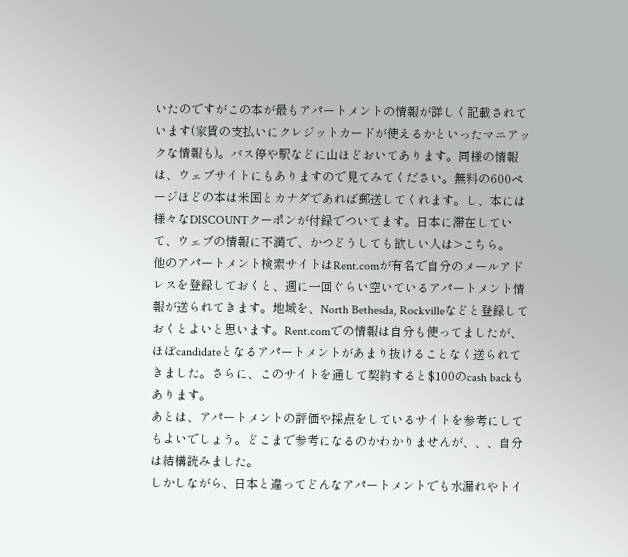いたのですがこの本が最もアパートメントの情報が詳しく記載されています(家賃の支払いにクレジットカードが使えるかといったマニアックな情報も)。バス停や駅などに山ほどおいてあります。同様の情報は、ウェブサイトにもありますので見てみてください。無料の600ページほどの本は米国とカナダであれば郵送してくれます。し、本には様々なDISCOUNTクーポンが付録でついてます。日本に滞在していて、ウェブの情報に不満で、かつどうしても欲しい人は>こちら。
他のアパートメント検索サイトはRent.comが有名で自分のメールアドレスを登録しておくと、週に一回ぐらい空いているアパートメント情報が送られてきます。地域を、North Bethesda, Rockvilleなどと登録しておくとよいと思います。Rent.comでの情報は自分も使ってましたが、ほぼcandidateとなるアパートメントがあまり抜けることなく送られてきました。さらに、このサイトを通して契約すると$100のcash backもあります。
あとは、アパートメントの評価や採点をしているサイトを参考にしてもよいでしょう。どこまで参考になるのかわかりませんが、、、自分は結構読みました。
しかしながら、日本と違ってどんなアパートメントでも水漏れやトイ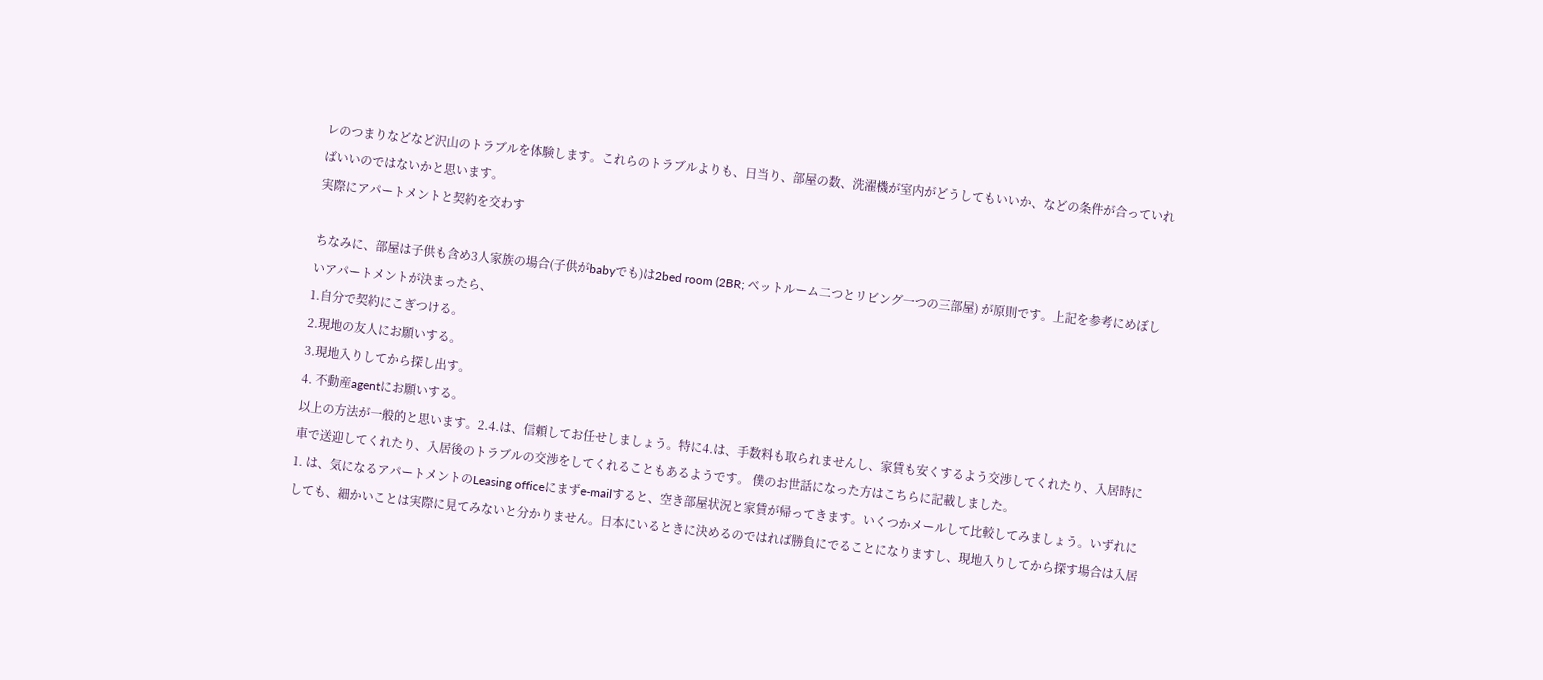レのつまりなどなど沢山のトラブルを体験します。これらのトラブルよりも、日当り、部屋の数、洗濯機が室内がどうしてもいいか、などの条件が合っていればいいのではないかと思います。
実際にアパートメントと契約を交わす

ちなみに、部屋は子供も含め3人家族の場合(子供がbabyでも)は2bed room (2BR; ベットルーム二つとリビング一つの三部屋) が原則です。上記を参考にめぼしいアパートメントが決まったら、
1.自分で契約にこぎつける。
2.現地の友人にお願いする。
3.現地入りしてから探し出す。
4. 不動産agentにお願いする。
以上の方法が一般的と思います。2.4.は、信頼してお任せしましょう。特に4.は、手数料も取られませんし、家賃も安くするよう交渉してくれたり、入居時に車で送迎してくれたり、入居後のトラブルの交渉をしてくれることもあるようです。 僕のお世話になった方はこちらに記載しました。
1. は、気になるアパートメントのLeasing officeにまずe-mailすると、空き部屋状況と家賃が帰ってきます。いくつかメールして比較してみましょう。いずれにしても、細かいことは実際に見てみないと分かりません。日本にいるときに決めるのではれば勝負にでることになりますし、現地入りしてから探す場合は入居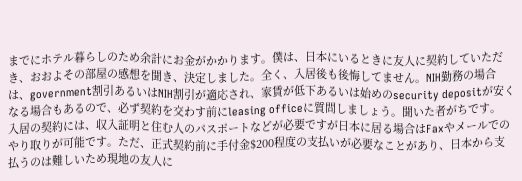までにホテル暮らしのため余計にお金がかかります。僕は、日本にいるときに友人に契約していただき、おおよその部屋の感想を聞き、決定しました。全く、入居後も後悔してません。NIH勤務の場合は、government割引あるいはNIH割引が適応され、家賃が低下あるいは始めのsecurity depositが安くなる場合もあるので、必ず契約を交わす前にleasing officeに質問しましょう。聞いた者がちです。
入居の契約には、収入証明と住む人のパスポートなどが必要ですが日本に居る場合はFaxやメールでのやり取りが可能です。ただ、正式契約前に手付金$200程度の支払いが必要なことがあり、日本から支払うのは難しいため現地の友人に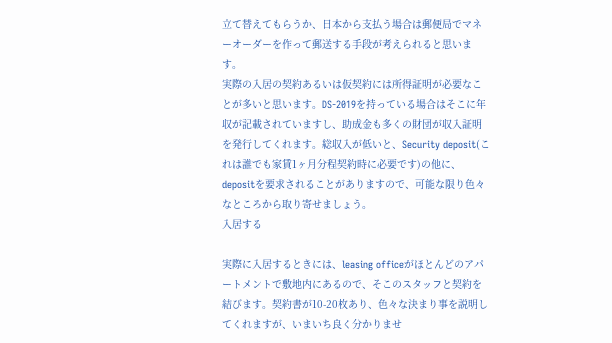立て替えてもらうか、日本から支払う場合は郵便局でマネーオーダーを作って郵送する手段が考えられると思います。
実際の入居の契約あるいは仮契約には所得証明が必要なことが多いと思います。DS-2019を持っている場合はそこに年収が記載されていますし、助成金も多くの財団が収入証明を発行してくれます。総収入が低いと、Security deposit(これは誰でも家賃1ヶ月分程契約時に必要です)の他に、depositを要求されることがありますので、可能な限り色々なところから取り寄せましょう。
入居する

実際に入居するときには、leasing officeがほとんどのアパートメントで敷地内にあるので、そこのスタッフと契約を結びます。契約書が10-20枚あり、色々な決まり事を説明してくれますが、いまいち良く分かりませ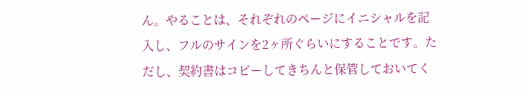ん。やることは、それぞれのページにイニシャルを記入し、フルのサインを2ヶ所ぐらいにすることです。ただし、契約書はコピーしてきちんと保管しておいてく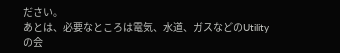ださい。
あとは、必要なところは電気、水道、ガスなどのUtilityの会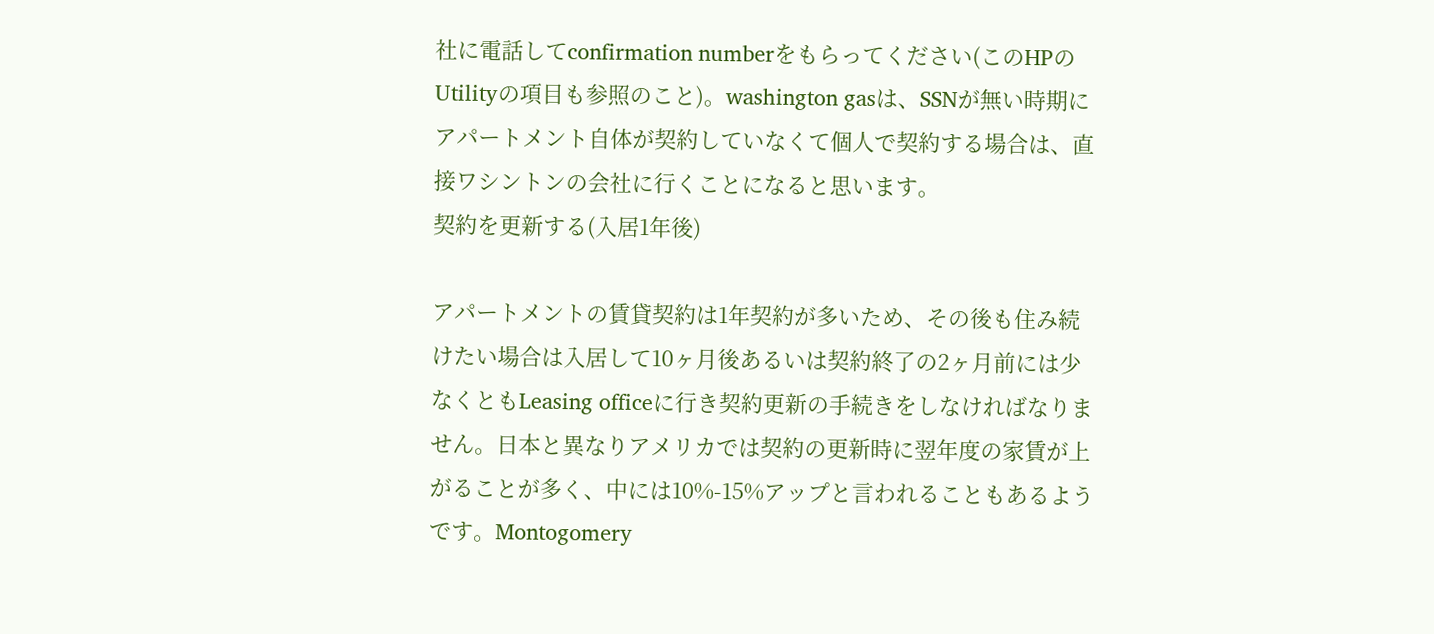社に電話してconfirmation numberをもらってください(このHPのUtilityの項目も参照のこと)。washington gasは、SSNが無い時期にアパートメント自体が契約していなくて個人で契約する場合は、直接ワシントンの会社に行くことになると思います。
契約を更新する(入居1年後)

アパートメントの賃貸契約は1年契約が多いため、その後も住み続けたい場合は入居して10ヶ月後あるいは契約終了の2ヶ月前には少なくともLeasing officeに行き契約更新の手続きをしなければなりません。日本と異なりアメリカでは契約の更新時に翌年度の家賃が上がることが多く、中には10%-15%アップと言われることもあるようです。Montogomery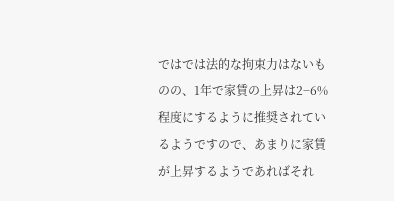ではでは法的な拘束力はないものの、1年で家賃の上昇は2−6%程度にするように推奨されているようですので、あまりに家賃が上昇するようであればそれ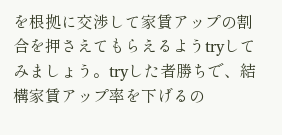を根拠に交渉して家賃アップの割合を押さえてもらえるようtryしてみましょう。tryした者勝ちで、結構家賃アップ率を下げるの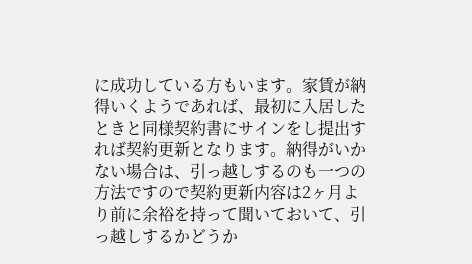に成功している方もいます。家賃が納得いくようであれば、最初に入居したときと同様契約書にサインをし提出すれば契約更新となります。納得がいかない場合は、引っ越しするのも一つの方法ですので契約更新内容は2ヶ月より前に余裕を持って聞いておいて、引っ越しするかどうか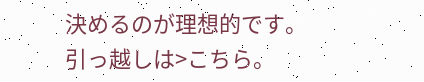決めるのが理想的です。引っ越しは>こちら。